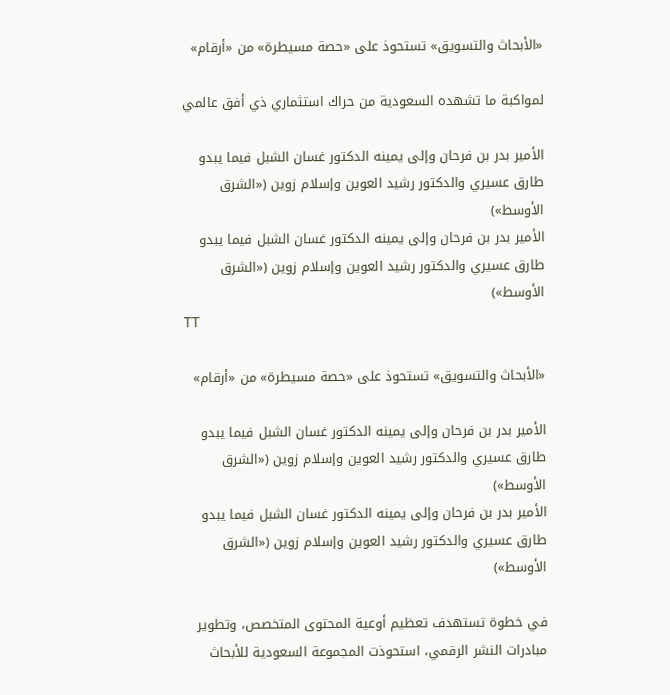«الأبحاث والتسويق» تستحوذ على «حصة مسيطرة» من «أرقام»

لمواكبة ما تشهده السعودية من حراك استثماري ذي أفق عالمي

الأمير بدر بن فرحان وإلى يمينه الدكتور غسان الشبل فيما يبدو طارق عسيري والدكتور رشيد العوين وإسلام زوين («الشرق الأوسط»)
الأمير بدر بن فرحان وإلى يمينه الدكتور غسان الشبل فيما يبدو طارق عسيري والدكتور رشيد العوين وإسلام زوين («الشرق الأوسط»)
TT

«الأبحاث والتسويق» تستحوذ على «حصة مسيطرة» من «أرقام»

الأمير بدر بن فرحان وإلى يمينه الدكتور غسان الشبل فيما يبدو طارق عسيري والدكتور رشيد العوين وإسلام زوين («الشرق الأوسط»)
الأمير بدر بن فرحان وإلى يمينه الدكتور غسان الشبل فيما يبدو طارق عسيري والدكتور رشيد العوين وإسلام زوين («الشرق الأوسط»)

في خطوة تستهدف تعظيم أوعية المحتوى المتخصص، وتطوير مبادرات النشر الرقمي، استحوذت المجموعة السعودية للأبحاث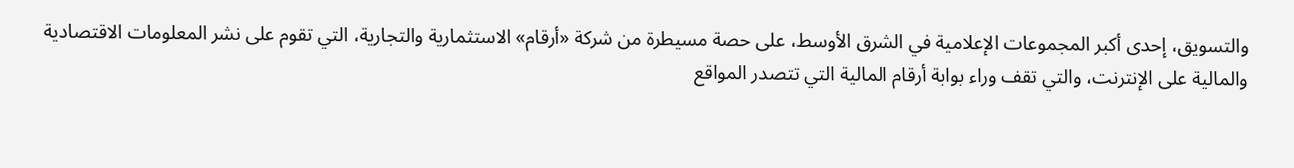والتسويق، إحدى أكبر المجموعات الإعلامية في الشرق الأوسط، على حصة مسيطرة من شركة «أرقام» الاستثمارية والتجارية، التي تقوم على نشر المعلومات الاقتصادية والمالية على الإنترنت، والتي تقف وراء بوابة أرقام المالية التي تتصدر المواقع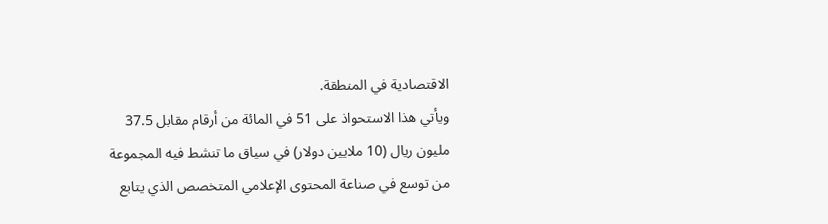الاقتصادية في المنطقة.
ويأتي هذا الاستحواذ على 51 في المائة من أرقام مقابل 37.5 مليون ريال (10 ملايين دولار) في سياق ما تنشط فيه المجموعة من توسع في صناعة المحتوى الإعلامي المتخصص الذي يتابع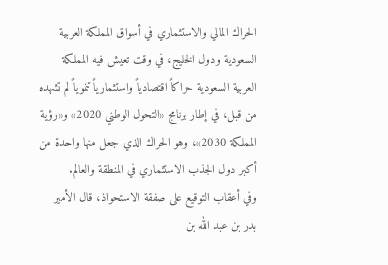الحراك المالي والاستثماري في أسواق المملكة العربية السعودية ودول الخليج، في وقت تعيش فيه المملكة العربية السعودية حراكاً اقتصادياً واستثمارياً تنموياً لم تشهده من قبل، في إطار برنامج «التحول الوطني 2020» و«رؤية المملكة 2030»، وهو الحراك الذي جعل منها واحدة من أكبر دول الجذب الاستثماري في المنطقة والعالم.
وفي أعقاب التوقيع على صفقة الاستحواذ، قال الأمير بدر بن عبد الله بن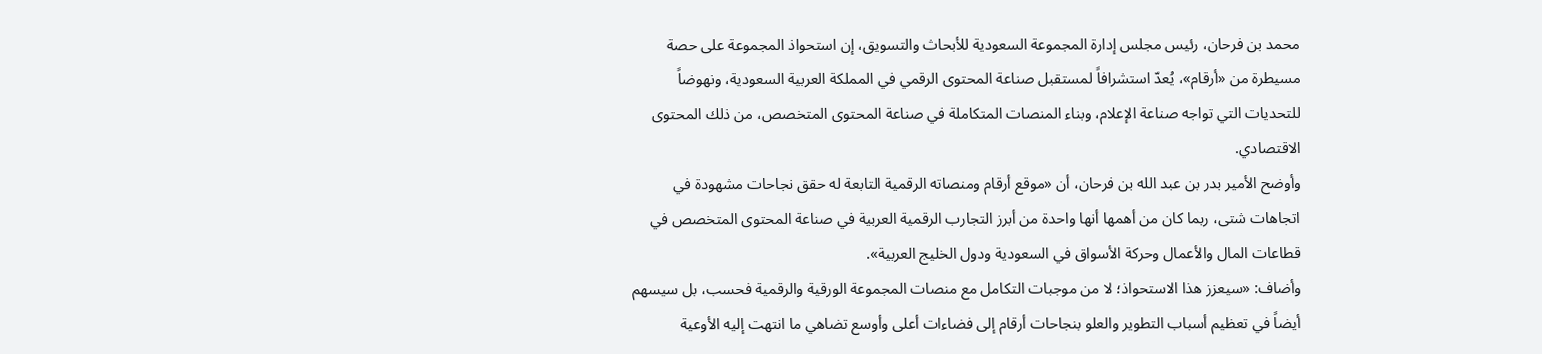محمد بن فرحان، رئيس مجلس إدارة المجموعة السعودية للأبحاث والتسويق، إن استحواذ المجموعة على حصة مسيطرة من «أرقام»، يُعدّ استشرافاً لمستقبل صناعة المحتوى الرقمي في المملكة العربية السعودية، ونهوضاً للتحديات التي تواجه صناعة الإعلام، وبناء المنصات المتكاملة في صناعة المحتوى المتخصص، من ذلك المحتوى الاقتصادي.
وأوضح الأمير بدر بن عبد الله بن فرحان، أن «موقع أرقام ومنصاته الرقمية التابعة له حقق نجاحات مشهودة في اتجاهات شتى، ربما كان من أهمها أنها واحدة من أبرز التجارب الرقمية العربية في صناعة المحتوى المتخصص في قطاعات المال والأعمال وحركة الأسواق في السعودية ودول الخليج العربية».
وأضاف: «سيعزز هذا الاستحواذ؛ لا من موجبات التكامل مع منصات المجموعة الورقية والرقمية فحسب، بل سيسهم أيضاً في تعظيم أسباب التطوير والعلو بنجاحات أرقام إلى فضاءات أعلى وأوسع تضاهي ما انتهت إليه الأوعية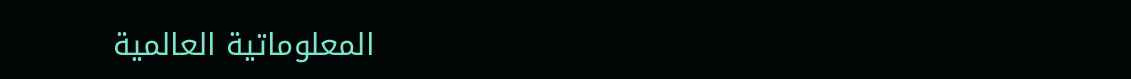المعلوماتية العالمية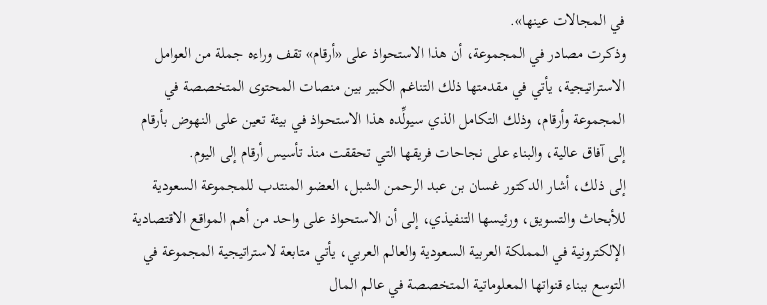في المجالات عينها».
وذكرت مصادر في المجموعة، أن هذا الاستحواذ على «أرقام» تقف وراءه جملة من العوامل الاستراتيجية، يأتي في مقدمتها ذلك التناغم الكبير بين منصات المحتوى المتخصصة في المجموعة وأرقام، وذلك التكامل الذي سيولِّده هذا الاستحواذ في بيئة تعين على النهوض بأرقام إلى آفاق عالية، والبناء على نجاحات فريقها التي تحققت منذ تأسيس أرقام إلى اليوم.
إلى ذلك، أشار الدكتور غسان بن عبد الرحمن الشبل، العضو المنتدب للمجموعة السعودية للأبحاث والتسويق، ورئيسها التنفيذي، إلى أن الاستحواذ على واحد من أهم المواقع الاقتصادية الإلكترونية في المملكة العربية السعودية والعالم العربي، يأتي متابعة لاستراتيجية المجموعة في التوسع ببناء قنواتها المعلوماتية المتخصصة في عالم المال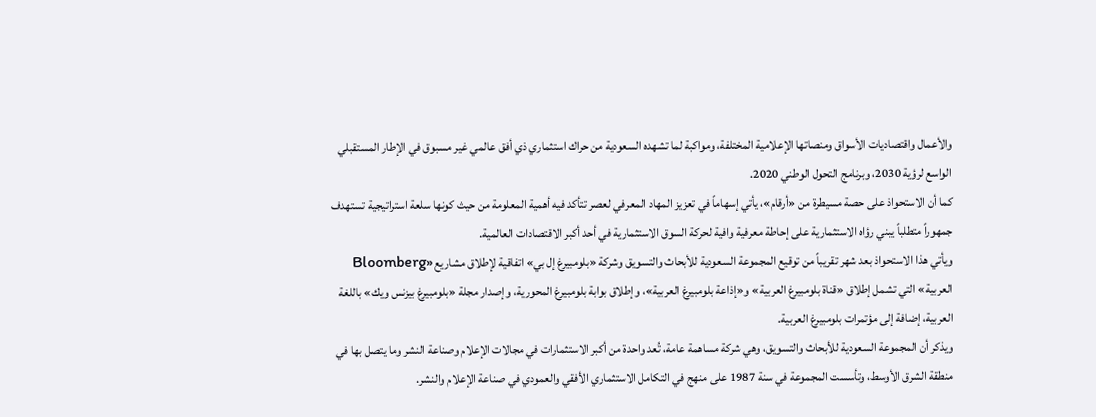والأعمال واقتصاديات الأسواق ومنصاتها الإعلامية المختلفة، ومواكبة لما تشهده السعودية من حراك استثماري ذي أفق عالمي غير مسبوق في الإطار المستقبلي الواسع لرؤية 2030، وبرنامج التحول الوطني 2020.
كما أن الاستحواذ على حصة مسيطرة من «أرقام»، يأتي إسهاماً في تعزيز المهاد المعرفي لعصر تتأكد فيه أهمية المعلومة من حيث كونها سلعة استراتيجية تستهدف جمهوراً متطلباً يبني رؤاه الاستثمارية على إحاطة معرفية وافية لحركة السوق الاستثمارية في أحد أكبر الاقتصادات العالمية.
ويأتي هذا الاستحواذ بعد شهر تقريباً من توقيع المجموعة السعودية للأبحاث والتسويق وشركة «بلومبيرغ إل بي» اتفاقية لإطلاق مشاريع «Bloomberg العربية» التي تشمل إطلاق «قناة بلومبيرغ العربية» و«إذاعة بلومبيرغ العربية»، وإطلاق بوابة بلومبيرغ المحورية، وإصدار مجلة «بلومبيرغ بيزنس ويك» باللغة العربية، إضافة إلى مؤتمرات بلومبيرغ العربية.
ويذكر أن المجموعة السعودية للأبحاث والتسويق، وهي شركة مساهمة عامة، تُعد واحدة من أكبر الاستثمارات في مجالات الإعلام وصناعة النشر وما يتصل بها في منطقة الشرق الأوسط، وتأسست المجموعة في سنة 1987 على منهج في التكامل الاستثماري الأفقي والعمودي في صناعة الإعلام والنشر.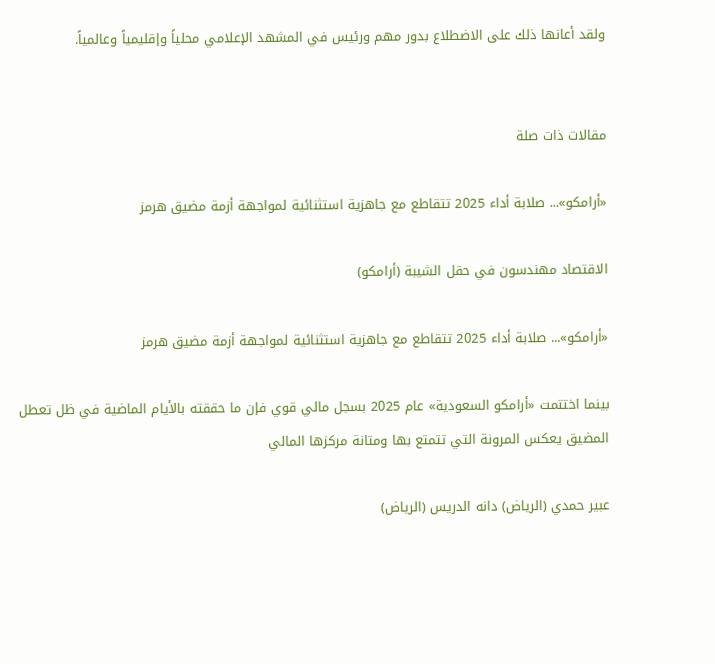ولقد أعانها ذلك على الاضطلاع بدور مهم ورئيس في المشهد الإعلامي محلياً وإقليمياً وعالمياً.


مقالات ذات صلة

«أرامكو»... صلابة أداء 2025 تتقاطع مع جاهزية استثنائية لمواجهة أزمة مضيق هرمز

الاقتصاد مهندسون في حقل الشيبة (أرامكو)

«أرامكو»... صلابة أداء 2025 تتقاطع مع جاهزية استثنائية لمواجهة أزمة مضيق هرمز

بينما اختتمت «أرامكو السعودية» عام 2025 بسجل مالي قوي فإن ما حققته بالأيام الماضية في ظل تعطل المضيق يعكس المرونة التي تتمتع بها ومتانة مركزها المالي

عبير حمدي (الرياض) دانه الدريس (الرياض)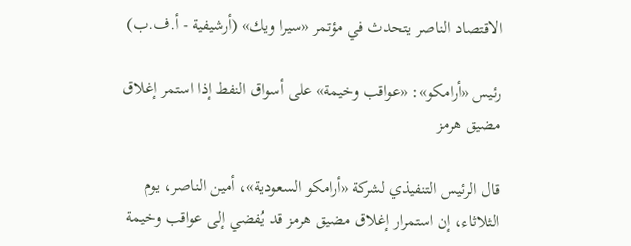الاقتصاد الناصر يتحدث في مؤتمر «سيرا ويك» (أرشيفية - أ.ف.ب)

رئيس «أرامكو»: «عواقب وخيمة» على أسواق النفط إذا استمر إغلاق مضيق هرمز

قال الرئيس التنفيذي لشركة «أرامكو السعودية»، أمين الناصر، يوم الثلاثاء، إن استمرار إغلاق مضيق هرمز قد يُفضي إلى عواقب وخيمة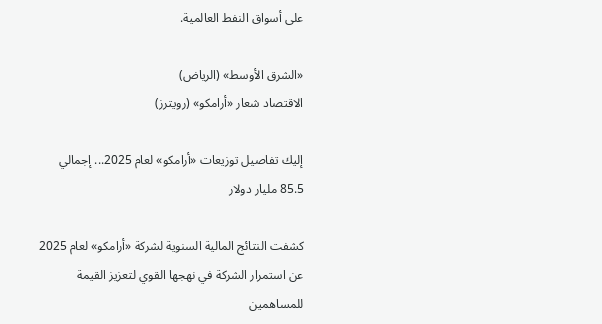على أسواق النفط العالمية.

«الشرق الأوسط» (الرياض)
الاقتصاد شعار «أرامكو» (رويترز)

إليك تفاصيل توزيعات «أرامكو» لعام 2025... إجمالي 85.5 مليار دولار

كشفت النتائج المالية السنوية لشركة «أرامكو» لعام 2025 عن استمرار الشركة في نهجها القوي لتعزيز القيمة للمساهمين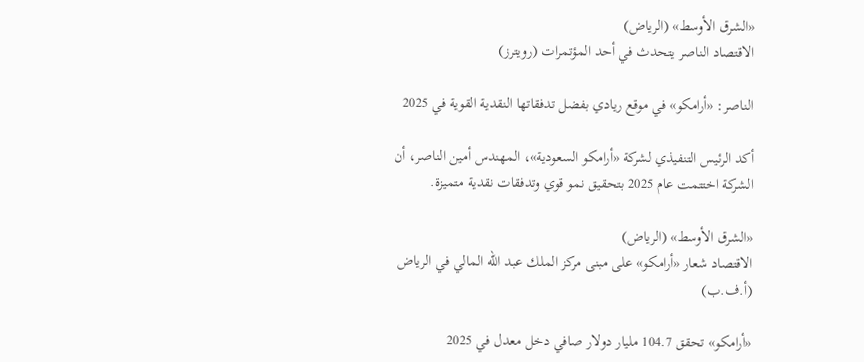«الشرق الأوسط» (الرياض)
الاقتصاد الناصر يتحدث في أحد المؤتمرات (رويترز)

الناصر: «أرامكو» في موقع ريادي بفضل تدفقاتها النقدية القوية في 2025

أكد الرئيس التنفيذي لشركة «أرامكو السعودية»، المهندس أمين الناصر، أن الشركة اختتمت عام 2025 بتحقيق نمو قوي وتدفقات نقدية متميزة.

«الشرق الأوسط» (الرياض)
الاقتصاد شعار «أرامكو» على مبنى مركز الملك عبد الله المالي في الرياض (أ.ف.ب)

«أرامكو» تحقق 104.7 مليار دولار صافي دخل معدل في 2025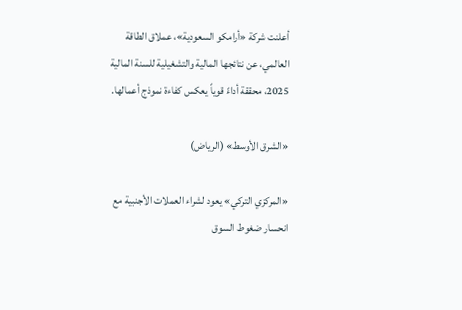أعلنت شركة «أرامكو السعودية»، عملاق الطاقة العالمي، عن نتائجها المالية والتشغيلية للسنة المالية 2025، محققة أداءً قوياً يعكس كفاءة نموذج أعمالها.

«الشرق الأوسط» (الرياض)

«المركزي التركي» يعود لشراء العملات الأجنبية مع انحسار ضغوط السوق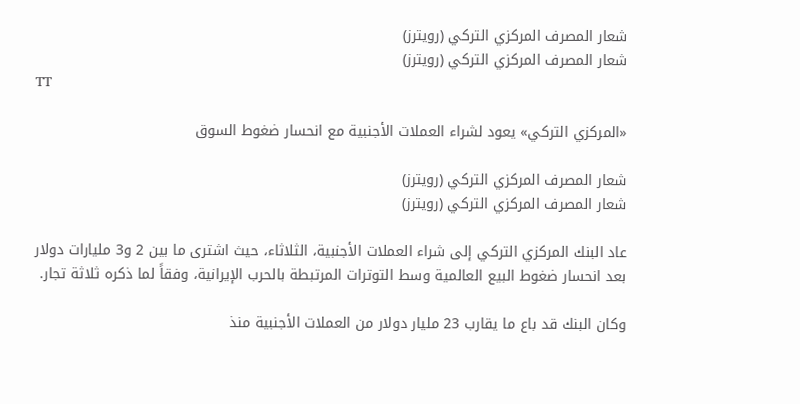شعار المصرف المركزي التركي (رويترز)
شعار المصرف المركزي التركي (رويترز)
TT

«المركزي التركي» يعود لشراء العملات الأجنبية مع انحسار ضغوط السوق

شعار المصرف المركزي التركي (رويترز)
شعار المصرف المركزي التركي (رويترز)

عاد البنك المركزي التركي إلى شراء العملات الأجنبية، الثلاثاء، حيث اشترى ما بين 2 و3 مليارات دولار بعد انحسار ضغوط البيع العالمية وسط التوترات المرتبطة بالحرب الإيرانية، وفقاً لما ذكره ثلاثة تجار.

وكان البنك قد باع ما يقارب 23 مليار دولار من العملات الأجنبية منذ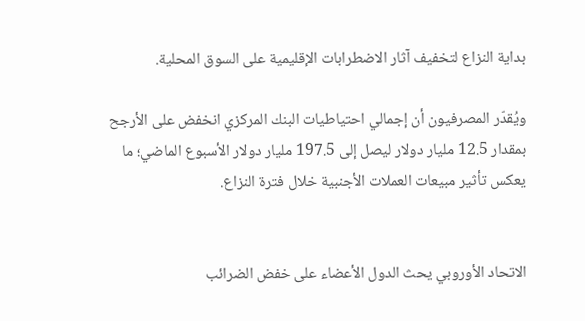بداية النزاع لتخفيف آثار الاضطرابات الإقليمية على السوق المحلية.

ويُقدّر المصرفيون أن إجمالي احتياطيات البنك المركزي انخفض على الأرجح بمقدار 12.5 مليار دولار ليصل إلى 197.5 مليار دولار الأسبوع الماضي؛ ما يعكس تأثير مبيعات العملات الأجنبية خلال فترة النزاع.


الاتحاد الأوروبي يحث الدول الأعضاء على خفض الضرائب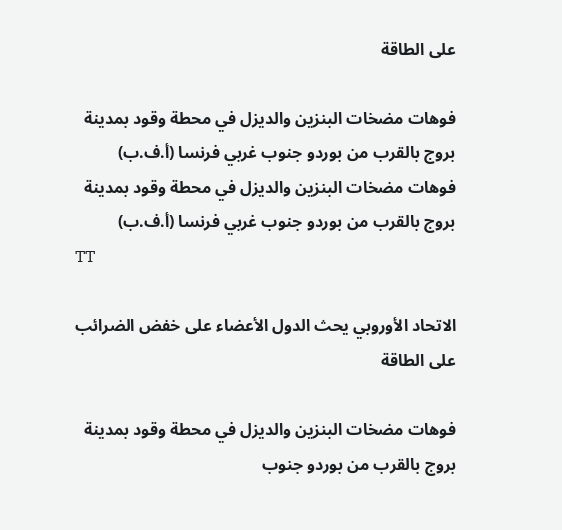على الطاقة

فوهات مضخات البنزين والديزل في محطة وقود بمدينة بروج بالقرب من بوردو جنوب غربي فرنسا (أ.ف.ب)
فوهات مضخات البنزين والديزل في محطة وقود بمدينة بروج بالقرب من بوردو جنوب غربي فرنسا (أ.ف.ب)
TT

الاتحاد الأوروبي يحث الدول الأعضاء على خفض الضرائب على الطاقة

فوهات مضخات البنزين والديزل في محطة وقود بمدينة بروج بالقرب من بوردو جنوب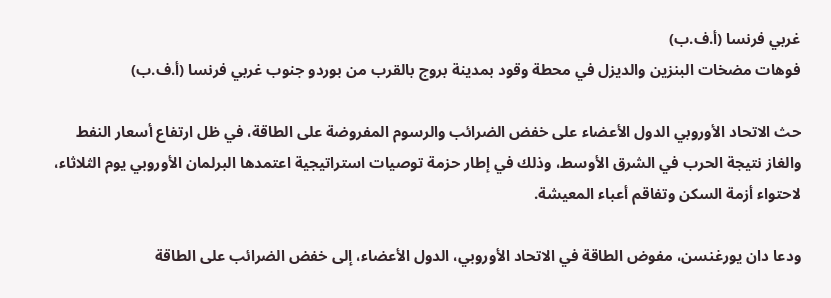غربي فرنسا (أ.ف.ب)
فوهات مضخات البنزين والديزل في محطة وقود بمدينة بروج بالقرب من بوردو جنوب غربي فرنسا (أ.ف.ب)

حث الاتحاد الأوروبي الدول الأعضاء على خفض الضرائب والرسوم المفروضة على الطاقة، في ظل ارتفاع أسعار النفط والغاز نتيجة الحرب في الشرق الأوسط، وذلك في إطار حزمة توصيات استراتيجية اعتمدها البرلمان الأوروبي يوم الثلاثاء، لاحتواء أزمة السكن وتفاقم أعباء المعيشة.

ودعا دان يورغنسن، مفوض الطاقة في الاتحاد الأوروبي، الدول الأعضاء، إلى خفض الضرائب على الطاقة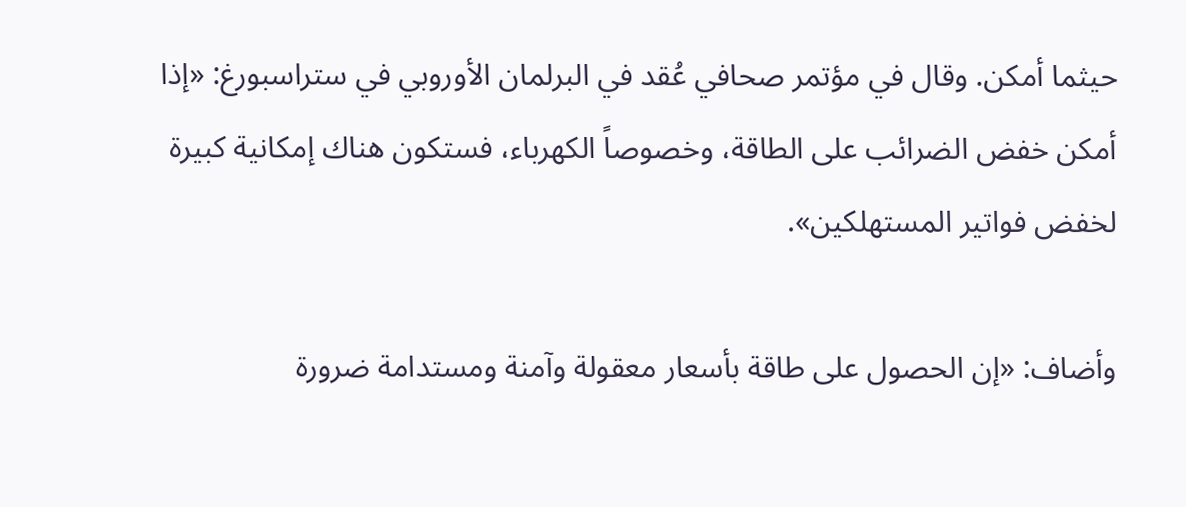حيثما أمكن. وقال في مؤتمر صحافي عُقد في البرلمان الأوروبي في ستراسبورغ: «إذا أمكن خفض الضرائب على الطاقة، وخصوصاً الكهرباء، فستكون هناك إمكانية كبيرة لخفض فواتير المستهلكين».

وأضاف: «إن الحصول على طاقة بأسعار معقولة وآمنة ومستدامة ضرورة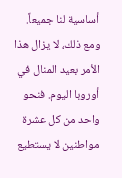أساسية لنا جميعاً. ومع ذلك، لا يزال هذا الأمر بعيد المنال في أوروبا اليوم. فنحو واحد من كل عشرة مواطنين لا يستطيع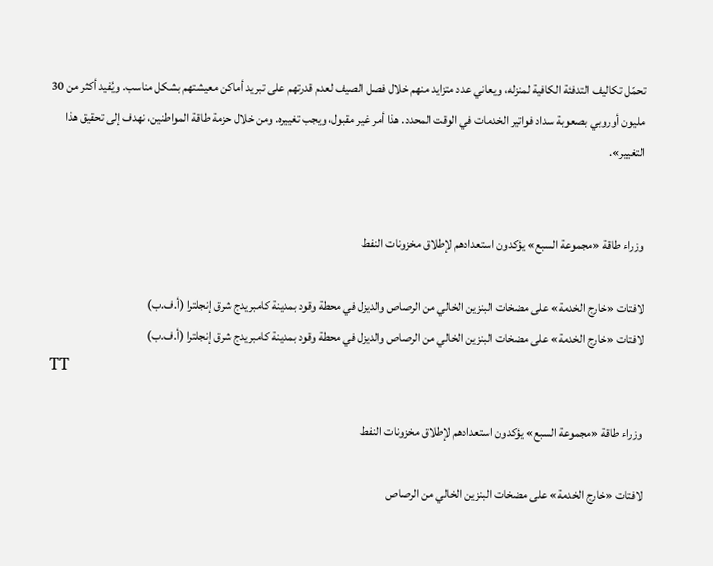تحمّل تكاليف التدفئة الكافية لمنزله، ويعاني عدد متزايد منهم خلال فصل الصيف لعدم قدرتهم على تبريد أماكن معيشتهم بشكل مناسب. ويُفيد أكثر من 30 مليون أوروبي بصعوبة سداد فواتير الخدمات في الوقت المحدد. هذا أمر غير مقبول، ويجب تغييره. ومن خلال حزمة طاقة المواطنين، نهدف إلى تحقيق هذا التغيير».


وزراء طاقة «مجموعة السبع» يؤكدون استعدادهم لإطلاق مخزونات النفط

لافتات «خارج الخدمة» على مضخات البنزين الخالي من الرصاص والديزل في محطة وقود بمدينة كامبريدج شرق إنجلترا (أ.ف.ب)
لافتات «خارج الخدمة» على مضخات البنزين الخالي من الرصاص والديزل في محطة وقود بمدينة كامبريدج شرق إنجلترا (أ.ف.ب)
TT

وزراء طاقة «مجموعة السبع» يؤكدون استعدادهم لإطلاق مخزونات النفط

لافتات «خارج الخدمة» على مضخات البنزين الخالي من الرصاص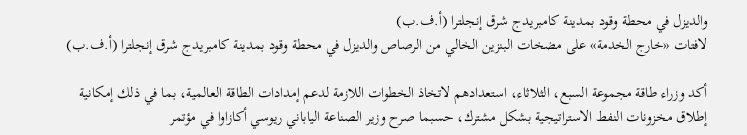والديزل في محطة وقود بمدينة كامبريدج شرق إنجلترا (أ.ف.ب)
لافتات «خارج الخدمة» على مضخات البنزين الخالي من الرصاص والديزل في محطة وقود بمدينة كامبريدج شرق إنجلترا (أ.ف.ب)

أكد وزراء طاقة مجموعة السبع، الثلاثاء، استعدادهم لاتخاذ الخطوات اللازمة لدعم إمدادات الطاقة العالمية، بما في ذلك إمكانية إطلاق مخزونات النفط الاستراتيجية بشكل مشترك، حسبما صرح وزير الصناعة الياباني ريوسي أكازاوا في مؤتمر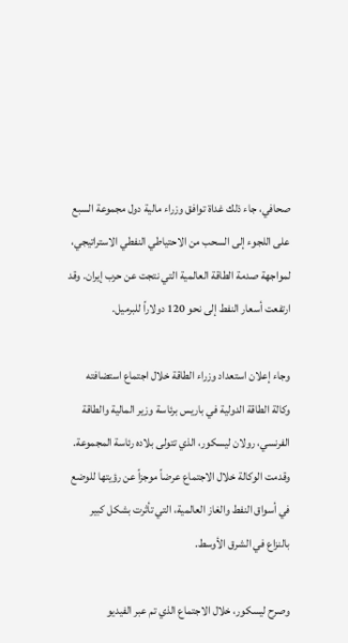صحافي، جاء ذلك غداة توافق وزراء مالية دول مجموعة السبع على اللجوء إلى السحب من الاحتياطي النفطي الاستراتيجي، لمواجهة صدمة الطاقة العالمية التي نتجت عن حرب إيران. وقد ارتفعت أسعار النفط إلى نحو 120 دولاراً للبرميل.

وجاء إعلان استعداد وزراء الطاقة خلال اجتماع استضافته وكالة الطاقة الدولية في باريس برئاسة وزير المالية والطاقة الفرنسي، رولان ليسكور، الذي تتولى بلاده رئاسة المجموعة. وقدمت الوكالة خلال الاجتماع عرضاً موجزاً عن رؤيتها للوضع في أسواق النفط والغاز العالمية، التي تأثرت بشكل كبير بالنزاع في الشرق الأوسط.

وصرح ليسكور، خلال الاجتماع الذي تم عبر الفيديو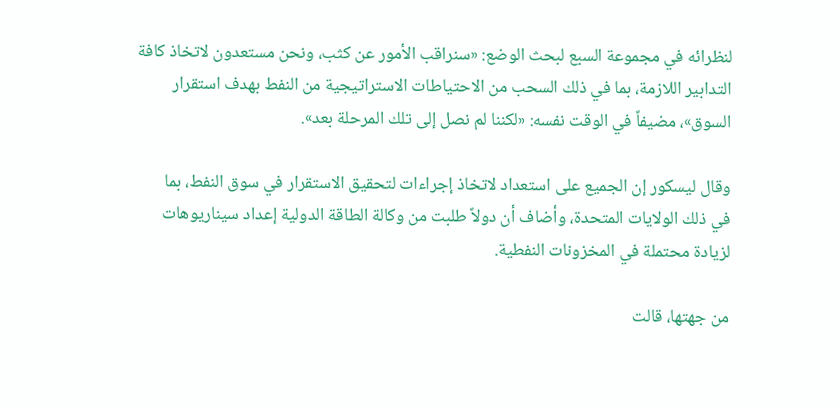لنظرائه في مجموعة السبع لبحث الوضع: «سنراقب الأمور عن كثب، ونحن مستعدون لاتخاذ كافة التدابير اللازمة، بما في ذلك السحب من الاحتياطات الاستراتيجية من النفط بهدف استقرار السوق»، مضيفاً في الوقت نفسه: «لكننا لم نصل إلى تلك المرحلة بعد».

وقال ليسكور إن الجميع على استعداد لاتخاذ إجراءات لتحقيق الاستقرار في سوق ‌النفط، ‌بما في ‌ذلك ‌الولايات المتحدة، وأضاف أن دولاً ‌طلبت من وكالة الطاقة الدولية إعداد سيناريوهات لزيادة محتملة في المخزونات النفطية.

من جهتها، قالت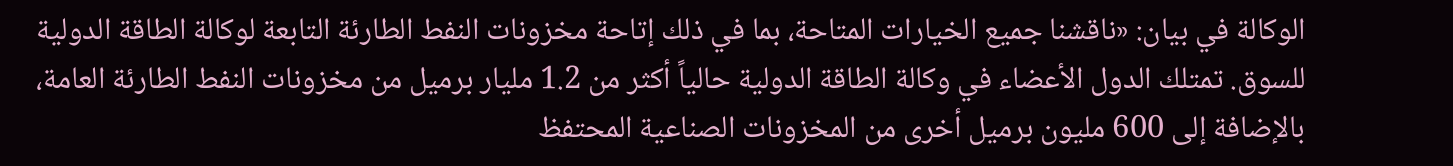الوكالة في بيان: «ناقشنا جميع الخيارات المتاحة، بما في ذلك إتاحة مخزونات النفط الطارئة التابعة لوكالة الطاقة الدولية للسوق. تمتلك الدول الأعضاء في وكالة الطاقة الدولية حالياً أكثر من 1.2 مليار برميل من مخزونات النفط الطارئة العامة، بالإضافة إلى 600 مليون برميل أخرى من المخزونات الصناعية المحتفظ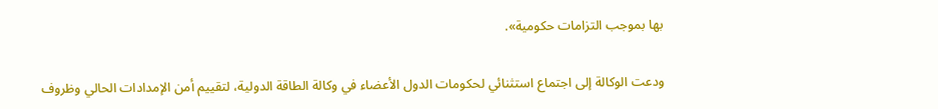بها بموجب التزامات حكومية».

ودعت الوكالة إلى اجتماع استثنائي لحكومات الدول الأعضاء في وكالة الطاقة الدولية، لتقييم أمن الإمدادات الحالي وظروف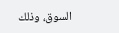السوق، وذلك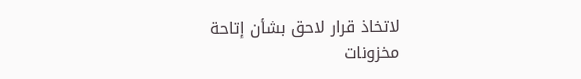لاتخاذ قرار لاحق بشأن إتاحة مخزونات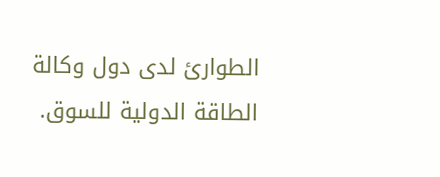الطوارئ لدى دول وكالة الطاقة الدولية للسوق.